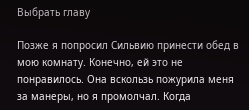Выбрать главу

Позже я попросил Сильвию принести обед в мою комнату. Конечно, ей это не понравилось. Она вскользь пожурила меня за манеры, но я промолчал. Когда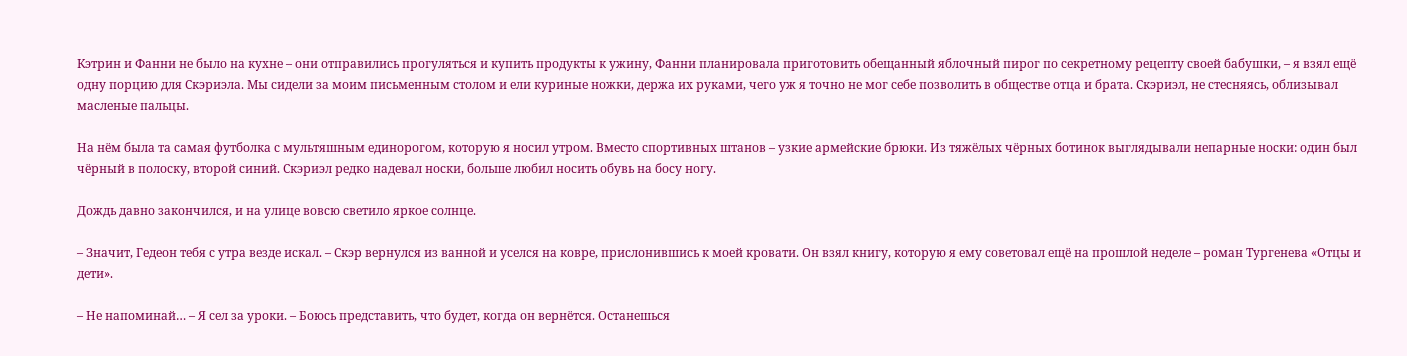Кэтрин и Фанни не было на кухне – они отправились прогуляться и купить продукты к ужину, Фанни планировала приготовить обещанный яблочный пирог по секретному рецепту своей бабушки, – я взял ещё одну порцию для Скэриэла. Мы сидели за моим письменным столом и ели куриные ножки, держа их руками, чего уж я точно не мог себе позволить в обществе отца и брата. Скэриэл, не стесняясь, облизывал масленые пальцы.

На нём была та самая футболка с мультяшным единорогом, которую я носил утром. Вместо спортивных штанов – узкие армейские брюки. Из тяжёлых чёрных ботинок выглядывали непарные носки: один был чёрный в полоску, второй синий. Скэриэл редко надевал носки, больше любил носить обувь на босу ногу.

Дождь давно закончился, и на улице вовсю светило яркое солнце.

– Значит, Гедеон тебя с утра везде искал. – Скэр вернулся из ванной и уселся на ковре, прислонившись к моей кровати. Он взял книгу, которую я ему советовал ещё на прошлой неделе – роман Тургенева «Отцы и дети».

– Не напоминай… – Я сел за уроки. – Боюсь представить, что будет, когда он вернётся. Останешься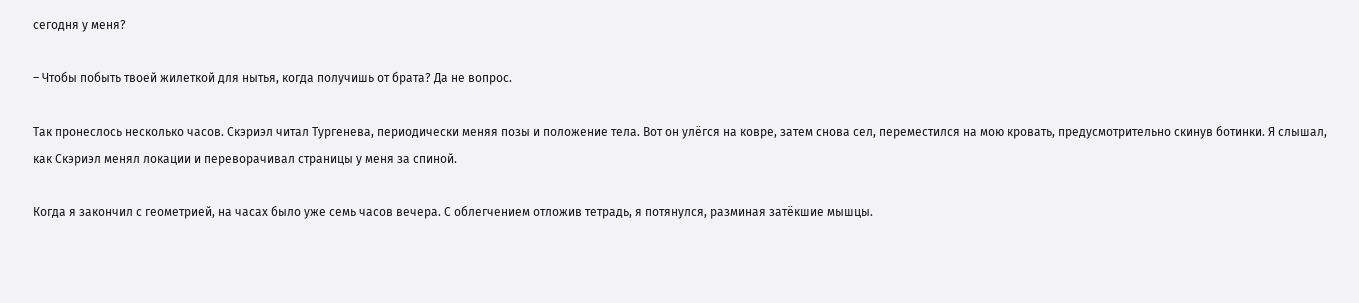сегодня у меня?

– Чтобы побыть твоей жилеткой для нытья, когда получишь от брата? Да не вопрос.

Так пронеслось несколько часов. Скэриэл читал Тургенева, периодически меняя позы и положение тела. Вот он улёгся на ковре, затем снова сел, переместился на мою кровать, предусмотрительно скинув ботинки. Я слышал, как Скэриэл менял локации и переворачивал страницы у меня за спиной.

Когда я закончил с геометрией, на часах было уже семь часов вечера. С облегчением отложив тетрадь, я потянулся, разминая затёкшие мышцы.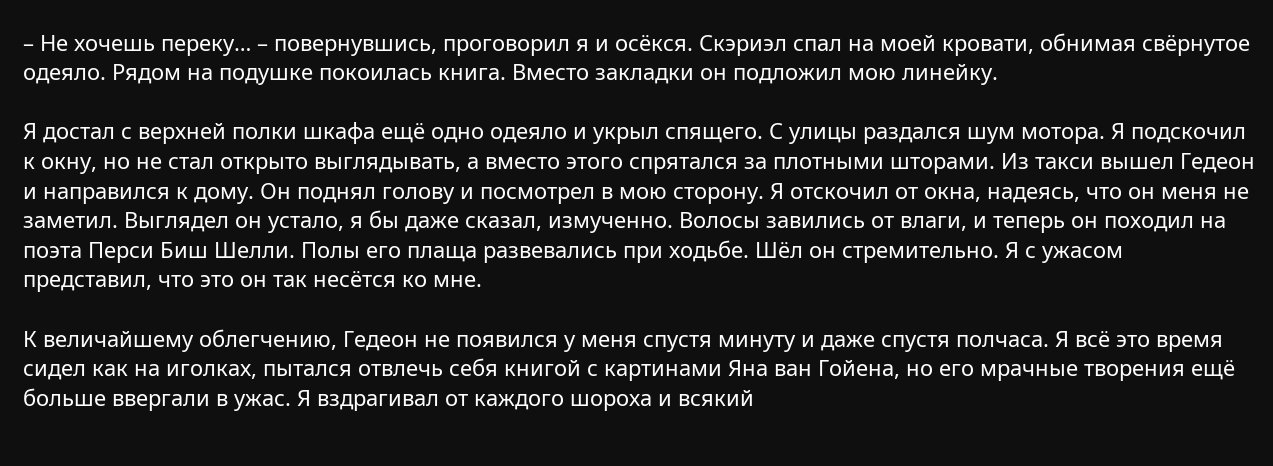– Не хочешь переку… – повернувшись, проговорил я и осёкся. Скэриэл спал на моей кровати, обнимая свёрнутое одеяло. Рядом на подушке покоилась книга. Вместо закладки он подложил мою линейку.

Я достал с верхней полки шкафа ещё одно одеяло и укрыл спящего. С улицы раздался шум мотора. Я подскочил к окну, но не стал открыто выглядывать, а вместо этого спрятался за плотными шторами. Из такси вышел Гедеон и направился к дому. Он поднял голову и посмотрел в мою сторону. Я отскочил от окна, надеясь, что он меня не заметил. Выглядел он устало, я бы даже сказал, измученно. Волосы завились от влаги, и теперь он походил на поэта Перси Биш Шелли. Полы его плаща развевались при ходьбе. Шёл он стремительно. Я с ужасом представил, что это он так несётся ко мне.

К величайшему облегчению, Гедеон не появился у меня спустя минуту и даже спустя полчаса. Я всё это время сидел как на иголках, пытался отвлечь себя книгой с картинами Яна ван Гойена, но его мрачные творения ещё больше ввергали в ужас. Я вздрагивал от каждого шороха и всякий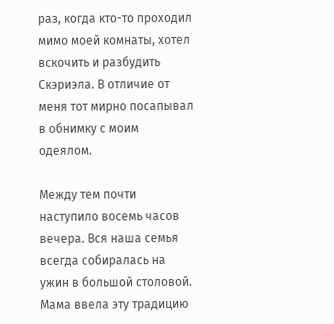раз, когда кто-то проходил мимо моей комнаты, хотел вскочить и разбудить Скэриэла. В отличие от меня тот мирно посапывал в обнимку с моим одеялом.

Между тем почти наступило восемь часов вечера. Вся наша семья всегда собиралась на ужин в большой столовой. Мама ввела эту традицию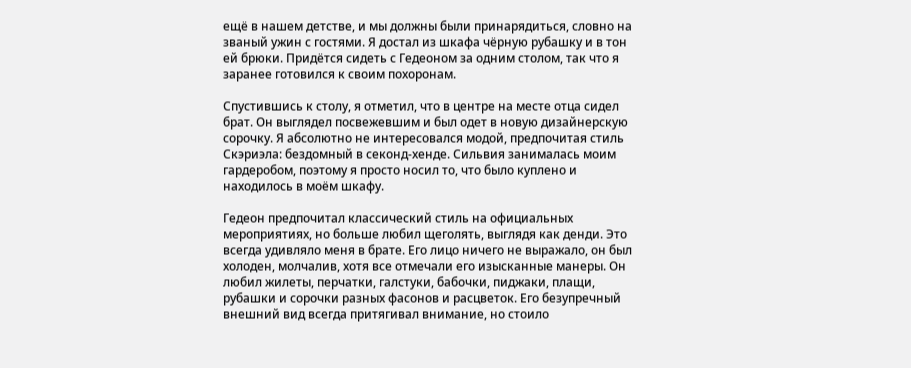ещё в нашем детстве, и мы должны были принарядиться, словно на званый ужин с гостями. Я достал из шкафа чёрную рубашку и в тон ей брюки. Придётся сидеть с Гедеоном за одним столом, так что я заранее готовился к своим похоронам.

Спустившись к столу, я отметил, что в центре на месте отца сидел брат. Он выглядел посвежевшим и был одет в новую дизайнерскую сорочку. Я абсолютно не интересовался модой, предпочитая стиль Скэриэла: бездомный в секонд-хенде. Сильвия занималась моим гардеробом, поэтому я просто носил то, что было куплено и находилось в моём шкафу.

Гедеон предпочитал классический стиль на официальных мероприятиях, но больше любил щеголять, выглядя как денди. Это всегда удивляло меня в брате. Его лицо ничего не выражало, он был холоден, молчалив, хотя все отмечали его изысканные манеры. Он любил жилеты, перчатки, галстуки, бабочки, пиджаки, плащи, рубашки и сорочки разных фасонов и расцветок. Его безупречный внешний вид всегда притягивал внимание, но стоило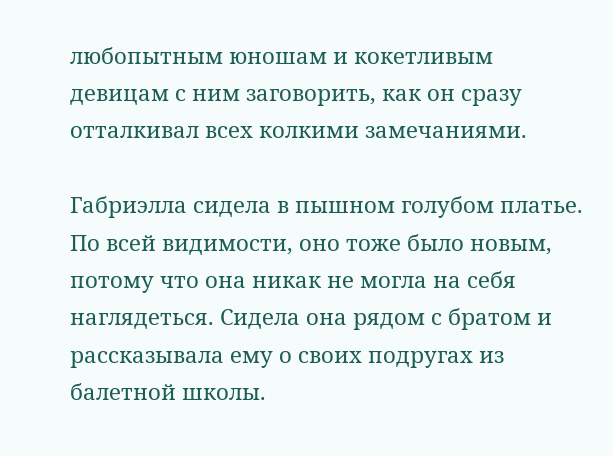любопытным юношам и кокетливым девицам с ним заговорить, как он сразу отталкивал всех колкими замечаниями.

Габриэлла сидела в пышном голубом платье. По всей видимости, оно тоже было новым, потому что она никак не могла на себя наглядеться. Сидела она рядом с братом и рассказывала ему о своих подругах из балетной школы.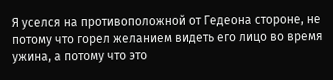Я уселся на противоположной от Гедеона стороне, не потому что горел желанием видеть его лицо во время ужина, а потому что это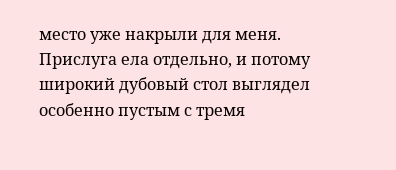место уже накрыли для меня. Прислуга ела отдельно, и потому широкий дубовый стол выглядел особенно пустым с тремя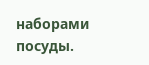наборами посуды.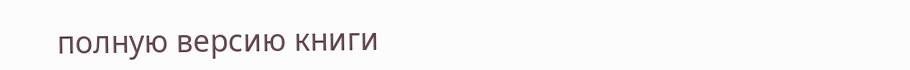полную версию книги